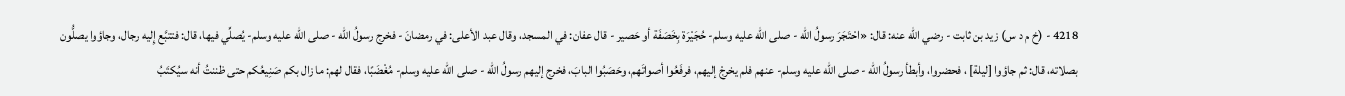4218 - (خ م د س) زيد بن ثابت - رضي الله عنه: قال: «احْتَجَرَ رسولُ الله - صلى الله عليه وسلم- حُجَيْرَة بِخَصَفَة أو حَصير - قال عفان: في المسجد، وقال عبد الأعلى: في رمضانَ - فخرج رسولُ الله - صلى الله عليه وسلم- يُصلِّي فيها، قال: فتتبَّع إِليه رجال، وجاؤوا يصلُّون بصلاته، قال: ثم جاؤوا [ليلة] ، فحضروا، وأبطأ رسولُ الله - صلى الله عليه وسلم- عنهم فلم يخرجْ إليهم، فرفَعُوا أصواتَهم، وحَصَبُوا البابَ، فخرج إليهم رسولُ الله - صلى الله عليه وسلم- مُغْضَبًا، فقال لهم: ما زال بكم صَنِيعُكم حتى ظننتُ أنه سيُكتَبُ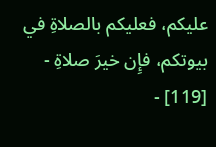عليكم، فعليكم بالصلاةِ في بيوتكم، فإِن خيرَ صلاةِ - [119] -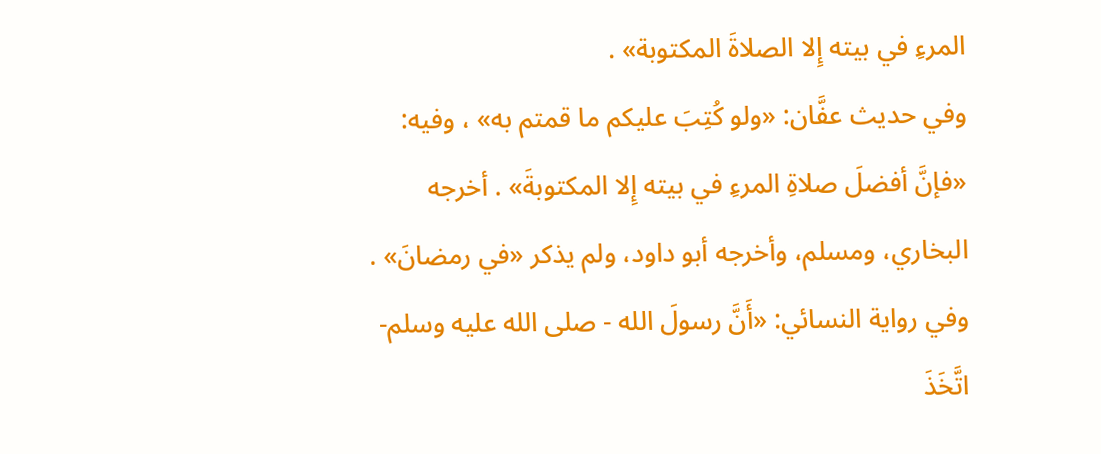المرءِ في بيته إِلا الصلاةَ المكتوبة» .
وفي حديث عفَّان: «ولو كُتِبَ عليكم ما قمتم به» ، وفيه: «فإنَّ أفضلَ صلاةِ المرءِ في بيته إِلا المكتوبةَ» . أخرجه البخاري، ومسلم، وأخرجه أبو داود، ولم يذكر «في رمضانَ» .
وفي رواية النسائي: «أَنَّ رسولَ الله - صلى الله عليه وسلم- اتَّخَذَ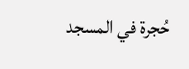حُجرة في المسجد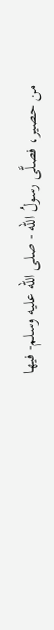من حصير، فصلَّى رسولُ الله - صلى الله عليه وسلم- فيها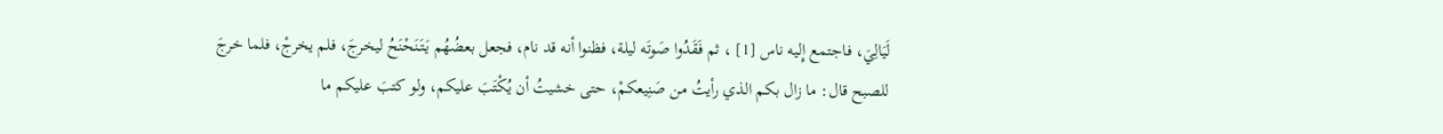لَيَالِيَ، فاجتمع إِليه ناس [1] ، ثم فَقَدُوا صَوتَه ليلة، فظنوا أنه قد نام، فجعل بعضُهُم يَتَنَحْنَحُ ليخرجَ، فلم يخرجْ، فلما خرجَ للصبح قال: ما زال بكم الذي رأيتُ من صَنِيعكمْ، حتى خشيتُ أن يُكْتَبَ عليكم، ولو كتبَ عليكم ما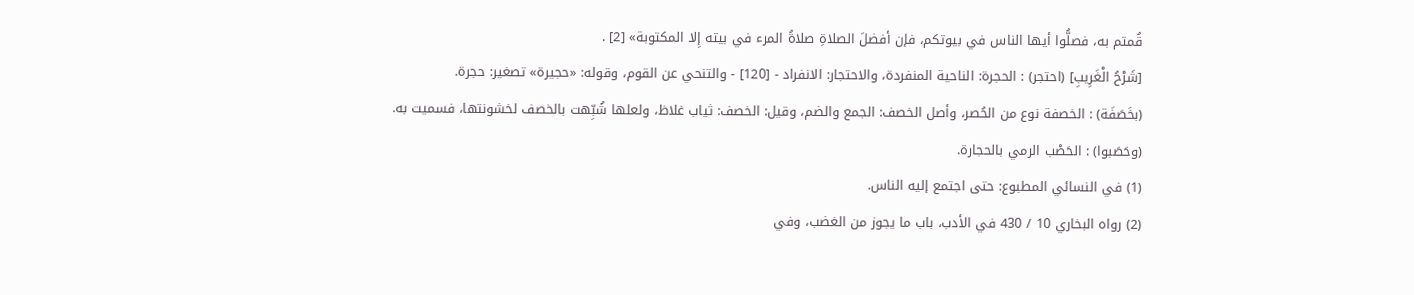قُمتم به، فصلُّوا أيها الناس في بيوتكم، فإن أفضلَ الصلاةِ صلاةُ المرء في بيته إِلا المكتوبة» [2] .
[شَرْحُ الْغَرِيبِ] (احتجر) : الحجرة: الناحية المنفردة، والاحتجار: الانفراد - [120] - والتنحي عن القوم، وقوله: «حجيرة» تصغير: حجرة.
(بخَصَفَة) : الخصفة نوع من الحُصر، وأصل الخصف: الجمع والضم، وقيل: الخصف: ثياب غلاظ، ولعلها شُبِّهت بالخصف لخشونتها، فسميت به.
(وحَصَبوا) : الحَصْب الرمي بالحجارة.
(1) في النسائي المطبوع: حتى اجتمع إليه الناس.
(2) رواه البخاري 10 / 430 في الأدب، باب ما يجوز من الغضب، وفي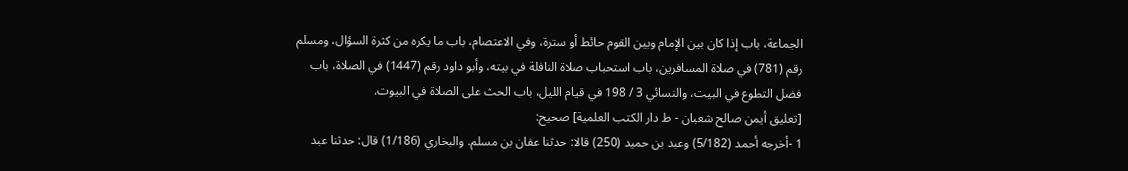الجماعة، باب إذا كان بين الإمام وبين القوم حائط أو سترة، وفي الاعتصام، باب ما يكره من كثرة السؤال، ومسلم رقم (781) في صلاة المسافرين، باب استحباب صلاة النافلة في بيته، وأبو داود رقم (1447) في الصلاة، باب فضل التطوع في البيت، والنسائي 3 / 198 في قيام الليل، باب الحث على الصلاة في البيوت.
[تعليق أيمن صالح شعبان - ط دار الكتب العلمية] صحيح:
1 -أخرجه أحمد (5/182) وعبد بن حميد (250) قالا: حدثنا عفان بن مسلم. والبخاري (1/186) قال: حدثنا عبد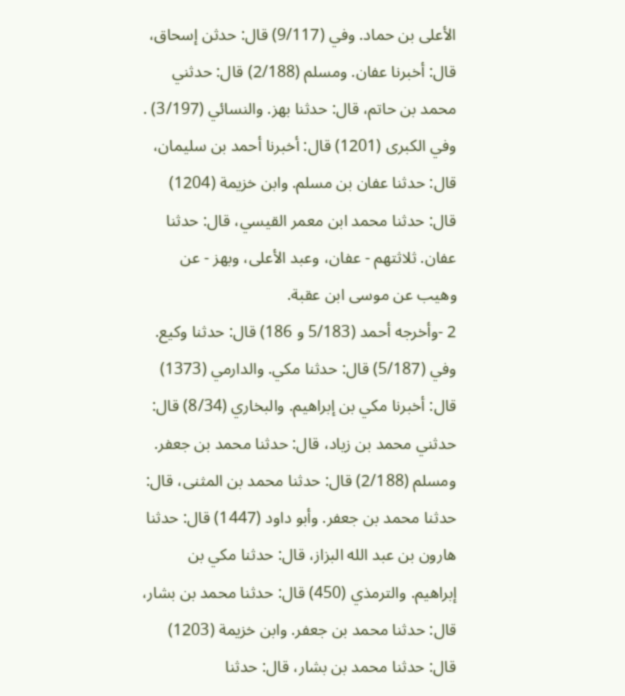الأعلى بن حماد. وفي (9/117) قال: حدثن إسحاق، قال: أخبرنا عفان. ومسلم (2/188) قال: حدثني محمد بن حاتم، قال: حدثنا بهز. والنسائي (3/197) . وفي الكبرى (1201) قال: أخبرنا أحمد بن سليمان، قال: حدثنا عفان بن مسلم. وابن خزيمة (1204) قال: حدثنا محمد ابن معمر القيسي، قال: حدثنا عفان. ثلاثتهم - عفان، وعبد الأعلى، وبهز - عن وهيب عن موسى ابن عقبة.
2 -وأخرجه أحمد (5/183 و 186) قال: حدثنا وكيع. وفي (5/187) قال: حدثنا مكي. والدارمي (1373) قال: أخبرنا مكي بن إبراهيم. والبخاري (8/34) قال: حدثني محمد بن زياد، قال: حدثنا محمد بن جعفر. ومسلم (2/188) قال: حدثنا محمد بن المثنى، قال: حدثنا محمد بن جعفر. وأبو داود (1447) قال: حدثنا هارون بن عبد الله البزاز، قال: حدثنا مكي بن إبراهيم. والترمذي (450) قال: حدثنا محمد بن بشار، قال: حدثنا محمد بن جعفر. وابن خزيمة (1203) قال: حدثنا محمد بن بشار، قال: حدثنا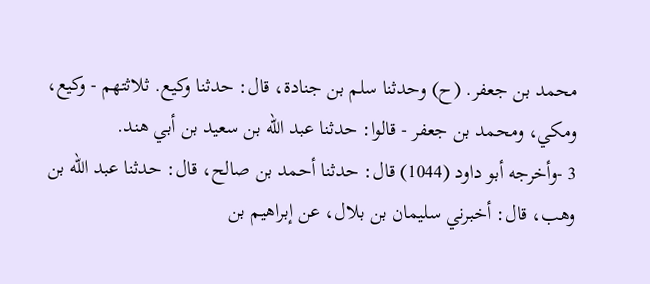محمد بن جعفر. (ح) وحدثنا سلم بن جنادة، قال: حدثنا وكيع. ثلاثتهم - وكيع، ومكي، ومحمد بن جعفر - قالوا: حدثنا عبد الله بن سعيد بن أبي هند.
3 -وأخرجه أبو داود (1044) قال: حدثنا أحمد بن صالح، قال: حدثنا عبد الله بن وهب، قال: أخبرني سليمان بن بلال، عن إبراهيم بن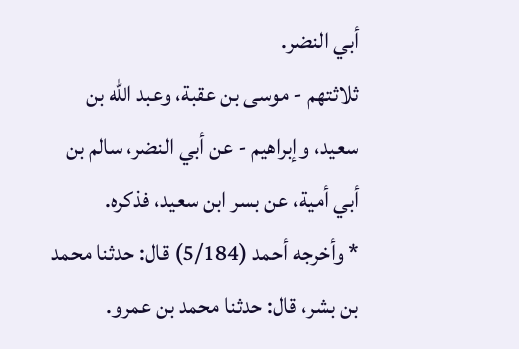أبي النضر.
ثلاثتهم - موسى بن عقبة، وعبد الله بن سعيد، وإبراهيم - عن أبي النضر، سالم بن أبي أمية، عن بسر ابن سعيد، فذكره.
* وأخرجه أحمد (5/184) قال: حدثنا محمد بن بشر، قال: حدثنا محمد بن عمرو.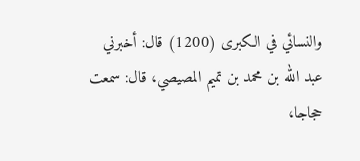والنسائي في الكبرى (1200) قال: أخبرني عبد الله بن محمد بن تميم المصيصي، قال: سمعت حجاجا،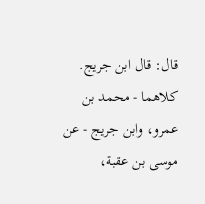قال: قال ابن جريج.
كلاهما - محمد بن عمرو، وابن جريج - عن موسى بن عقبة،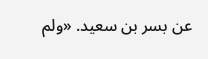عن بسر بن سعيد. «ولم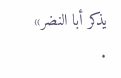يذكر أبا النضر» .